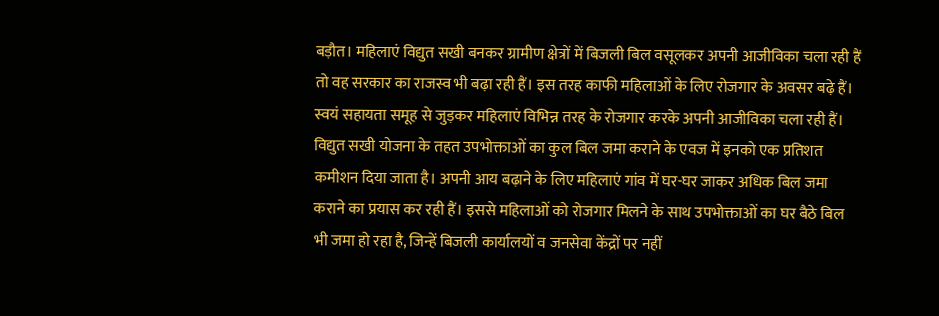बड़ौत। महिलाएं विद्युत सखी बनकर ग्रामीण क्षेत्रों में बिजली बिल वसूलकर अपनी आजीविका चला रही हैं तो वह सरकार का राजस्व भी बढ़ा रही हैं। इस तरह काफी महिलाओं के लिए रोजगार के अवसर बढ़े हैं।
स्वयं सहायता समूह से जुड़कर महिलाएं विभिन्न तरह के रोजगार करके अपनी आजीविका चला रही हैं। विद्युत सखी योजना के तहत उपभोक्ताओं का कुल बिल जमा कराने के एवज में इनको एक प्रतिशत कमीशन दिया जाता है। अपनी आय बढ़ाने के लिए महिलाएं गांव में घर-घर जाकर अधिक बिल जमा कराने का प्रयास कर रही हैं। इससे महिलाओं को रोजगार मिलने के साथ उपभोक्ताओं का घर बैठे बिल भी जमा हो रहा है, जिन्हें बिजली कार्यालयों व जनसेवा केंद्रों पर नहीं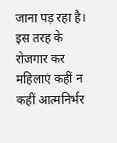जाना पड़ रहा है। इस तरह के रोजगार कर महिलाएं कहीं न कहीं आत्मनिर्भर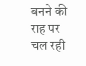बनने की राह पर चल रही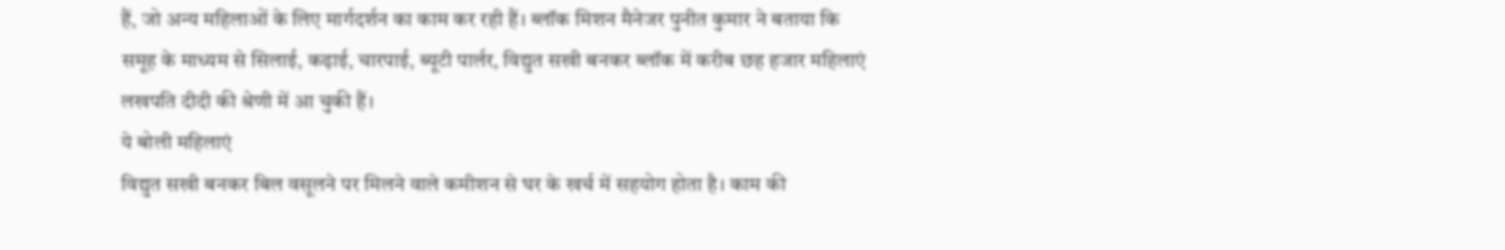हैं, जो अन्य महिलाओं के लिए मार्गदर्शन का काम कर रही हैं। ब्लॉक मिशन मैनेजर पुनीत कुमार ने बताया कि समूह के माध्यम से सिलाई, कढ़ाई, चारपाई, ब्यूटी पार्लर, विद्युत सखी बनकर ब्लॉक में करीब छह हजार महिलाएं लखपति दीदी की श्रेणी में आ चुकी हैं।
ये बोली महिलाएं
विद्युत सखी बनकर बिल वसूलने पर मिलने वाले कमीशन से घर के खर्च में सहयोग होता है। काम की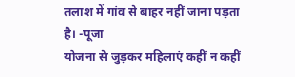तलाश में गांव से बाहर नहीं जाना पड़ता है। -पूजा
योजना से जुड़कर महिलाएं कहीं न कहीं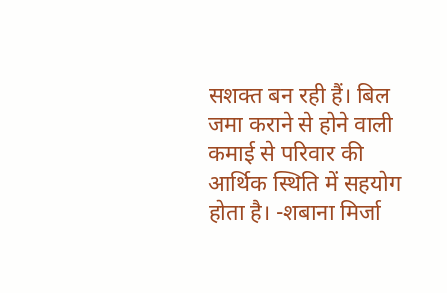सशक्त बन रही हैं। बिल जमा कराने से होने वाली कमाई से परिवार की आर्थिक स्थिति में सहयोग होता है। -शबाना मिर्जा